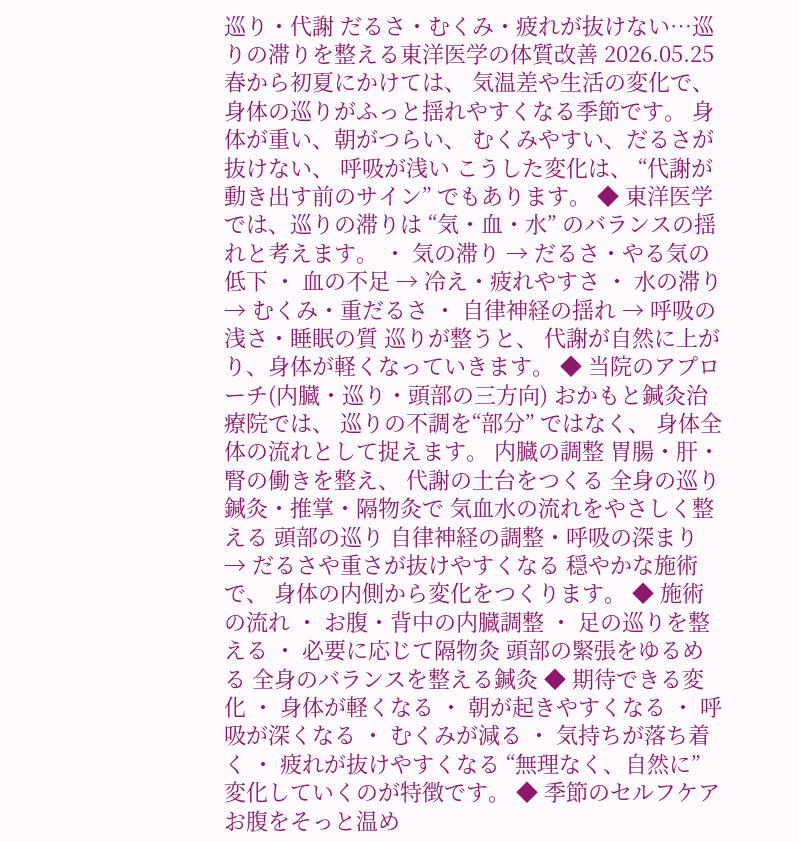巡り・代謝 だるさ・むくみ・疲れが抜けない…巡りの滞りを整える東洋医学の体質改善 2026.05.25 春から初夏にかけては、 気温差や生活の変化で、 身体の巡りがふっと揺れやすくなる季節です。 身体が重い、朝がつらい、 むくみやすい、だるさが抜けない、 呼吸が浅い こうした変化は、 “代謝が動き出す前のサイン” でもあります。 ◆ 東洋医学では、巡りの滞りは “気・血・水” のバランスの揺れと考えます。 ・ 気の滞り → だるさ・やる気の低下 ・ 血の不足 → 冷え・疲れやすさ ・ 水の滞り → むくみ・重だるさ ・ 自律神経の揺れ → 呼吸の浅さ・睡眠の質 巡りが整うと、 代謝が自然に上がり、身体が軽くなっていきます。 ◆ 当院のアプローチ(内臓・巡り・頭部の三方向) おかもと鍼灸治療院では、 巡りの不調を“部分” ではなく、 身体全体の流れとして捉えます。 内臓の調整 胃腸・肝・腎の働きを整え、 代謝の土台をつくる 全身の巡り 鍼灸・推掌・隔物灸で 気血水の流れをやさしく整える 頭部の巡り 自律神経の調整・呼吸の深まり → だるさや重さが抜けやすくなる 穏やかな施術で、 身体の内側から変化をつくります。 ◆ 施術の流れ ・ お腹・背中の内臓調整 ・ 足の巡りを整える ・ 必要に応じて隔物灸 頭部の緊張をゆるめる 全身のバランスを整える鍼灸 ◆ 期待できる変化 ・ 身体が軽くなる ・ 朝が起きやすくなる ・ 呼吸が深くなる ・ むくみが減る ・ 気持ちが落ち着く ・ 疲れが抜けやすくなる “無理なく、自然に” 変化していくのが特徴です。 ◆ 季節のセルフケア お腹をそっと温め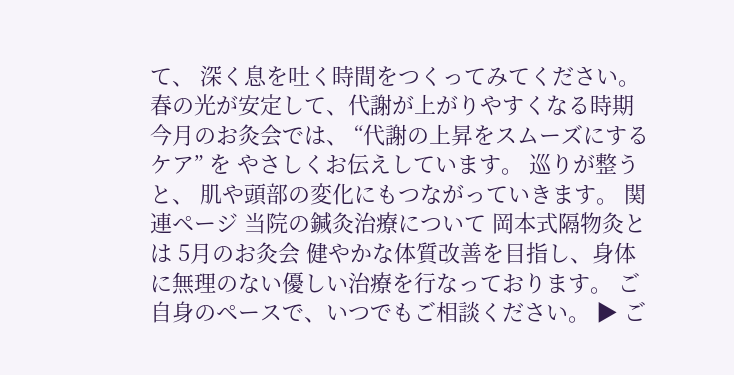て、 深く息を吐く時間をつくってみてください。 春の光が安定して、代謝が上がりやすくなる時期 今月のお灸会では、 “代謝の上昇をスムーズにするケア” を やさしくお伝えしています。 巡りが整うと、 肌や頭部の変化にもつながっていきます。 関連ページ 当院の鍼灸治療について 岡本式隔物灸とは 5月のお灸会 健やかな体質改善を目指し、身体に無理のない優しい治療を行なっております。 ご自身のペースで、いつでもご相談ください。 ▶ ご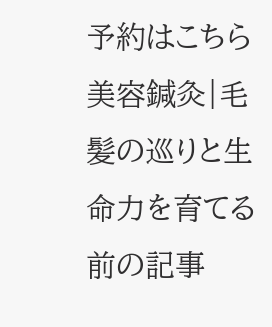予約はこちら 美容鍼灸|毛髪の巡りと生命力を育てる 前の記事